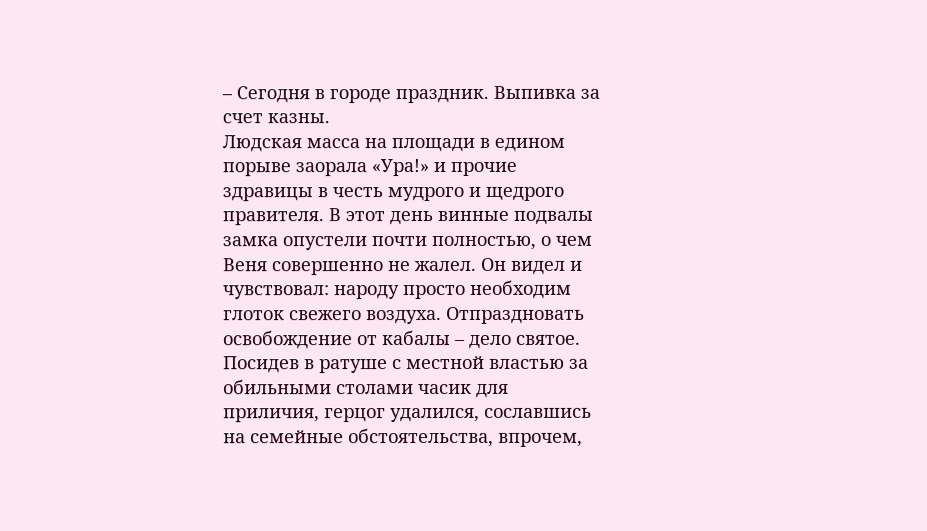– Сегодня в городе праздник. Выпивка за счет казны.
Людская масса на площади в едином порыве заорала «Ура!» и прочие здравицы в честь мудрого и щедрого правителя. В этот день винные подвалы замка опустели почти полностью, о чем Веня совершенно не жалел. Он видел и чувствовал: народу просто необходим глоток свежего воздуха. Отпраздновать освобождение от кабалы – дело святое. Посидев в ратуше с местной властью за обильными столами часик для приличия, герцог удалился, сославшись на семейные обстоятельства, впрочем,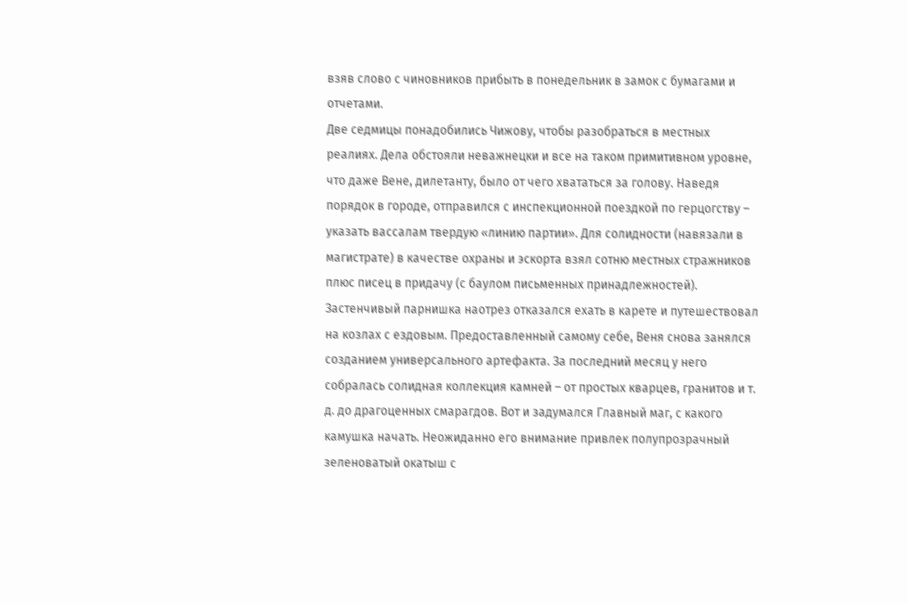взяв слово с чиновников прибыть в понедельник в замок с бумагами и отчетами.
Две седмицы понадобились Чижову, чтобы разобраться в местных реалиях. Дела обстояли неважнецки и все на таком примитивном уровне, что даже Вене, дилетанту, было от чего хвататься за голову. Наведя порядок в городе, отправился с инспекционной поездкой по герцогству – указать вассалам твердую «линию партии». Для солидности (навязали в магистрате) в качестве охраны и эскорта взял сотню местных стражников плюс писец в придачу (с баулом письменных принадлежностей). Застенчивый парнишка наотрез отказался ехать в карете и путешествовал на козлах с ездовым. Предоставленный самому себе, Веня снова занялся созданием универсального артефакта. За последний месяц у него собралась солидная коллекция камней – от простых кварцев, гранитов и т. д. до драгоценных смарагдов. Вот и задумался Главный маг, с какого камушка начать. Неожиданно его внимание привлек полупрозрачный зеленоватый окатыш с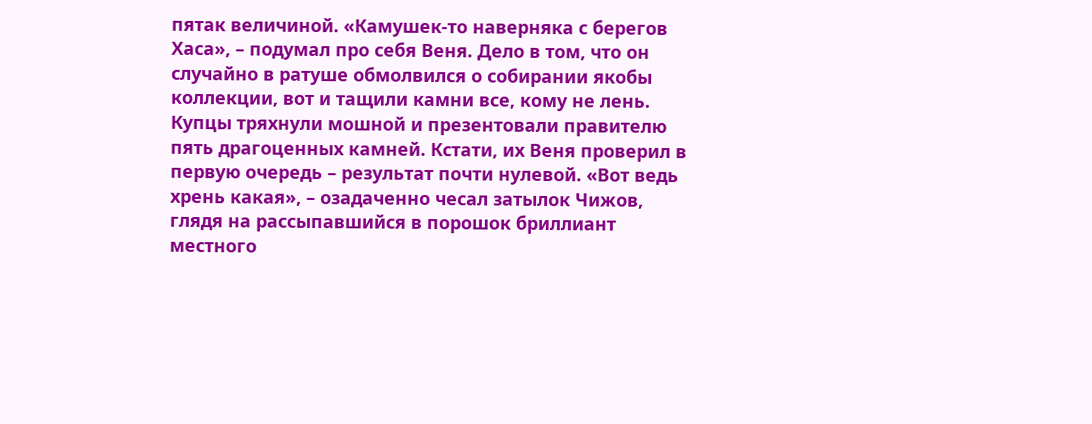пятак величиной. «Камушек-то наверняка с берегов Хаса», – подумал про себя Веня. Дело в том, что он случайно в ратуше обмолвился о собирании якобы коллекции, вот и тащили камни все, кому не лень. Купцы тряхнули мошной и презентовали правителю пять драгоценных камней. Кстати, их Веня проверил в первую очередь – результат почти нулевой. «Вот ведь хрень какая», – озадаченно чесал затылок Чижов, глядя на рассыпавшийся в порошок бриллиант местного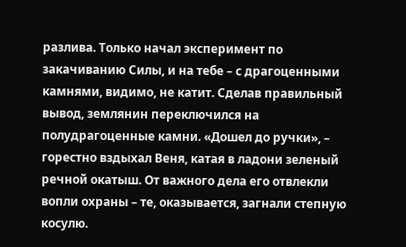разлива. Только начал эксперимент по закачиванию Силы, и на тебе – с драгоценными камнями, видимо, не катит. Сделав правильный вывод, землянин переключился на полудрагоценные камни. «Дошел до ручки», – горестно вздыхал Веня, катая в ладони зеленый речной окатыш. От важного дела его отвлекли вопли охраны – те, оказывается, загнали степную косулю.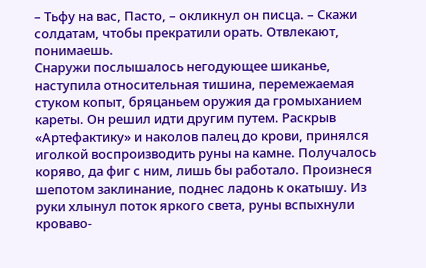– Тьфу на вас, Пасто, – окликнул он писца. – Скажи солдатам, чтобы прекратили орать. Отвлекают, понимаешь.
Снаружи послышалось негодующее шиканье, наступила относительная тишина, перемежаемая стуком копыт, бряцаньем оружия да громыханием кареты. Он решил идти другим путем. Раскрыв «Артефактику» и наколов палец до крови, принялся иголкой воспроизводить руны на камне. Получалось коряво, да фиг с ним, лишь бы работало. Произнеся шепотом заклинание, поднес ладонь к окатышу. Из руки хлынул поток яркого света, руны вспыхнули кроваво-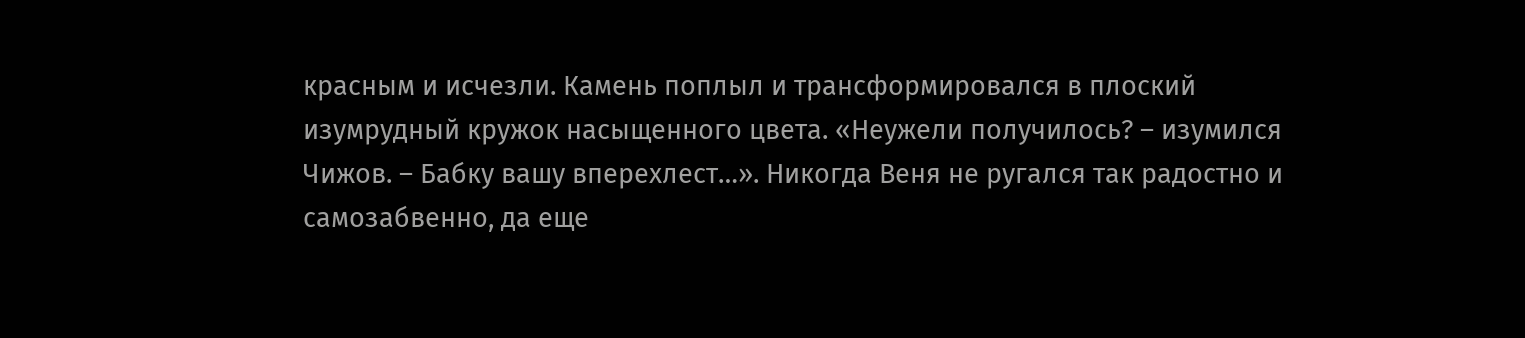красным и исчезли. Камень поплыл и трансформировался в плоский изумрудный кружок насыщенного цвета. «Неужели получилось? – изумился Чижов. – Бабку вашу вперехлест…». Никогда Веня не ругался так радостно и самозабвенно, да еще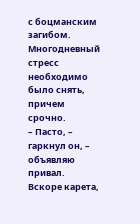с боцманским загибом. Многодневный стресс необходимо было снять, причем срочно.
– Пасто, – гаркнул он, – объявляю привал.
Вскоре карета,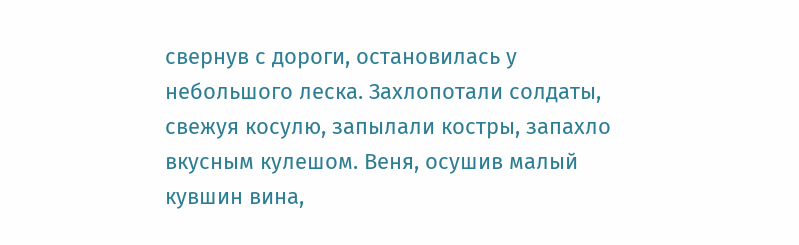свернув с дороги, остановилась у небольшого леска. Захлопотали солдаты, свежуя косулю, запылали костры, запахло вкусным кулешом. Веня, осушив малый кувшин вина,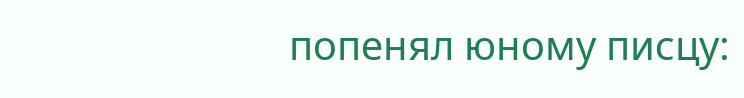попенял юному писцу: